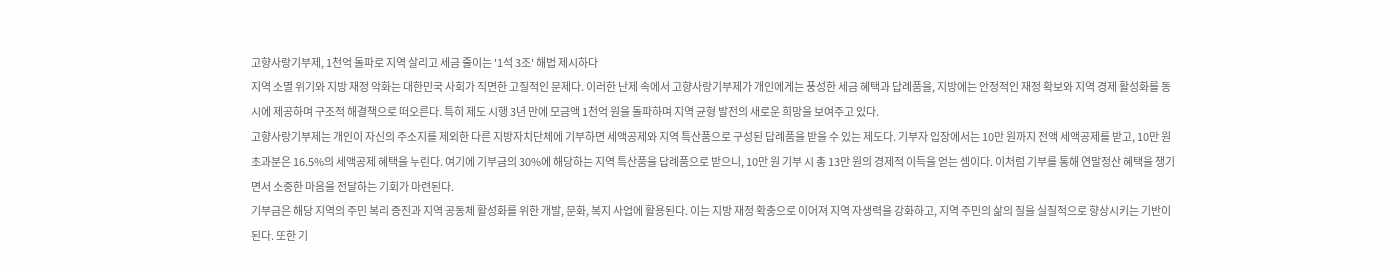고향사랑기부제, 1천억 돌파로 지역 살리고 세금 줄이는 '1석 3조' 해법 제시하다
지역 소멸 위기와 지방 재정 악화는 대한민국 사회가 직면한 고질적인 문제다. 이러한 난제 속에서 고향사랑기부제가 개인에게는 풍성한 세금 혜택과 답례품을, 지방에는 안정적인 재정 확보와 지역 경제 활성화를 동시에 제공하며 구조적 해결책으로 떠오른다. 특히 제도 시행 3년 만에 모금액 1천억 원을 돌파하며 지역 균형 발전의 새로운 희망을 보여주고 있다.
고향사랑기부제는 개인이 자신의 주소지를 제외한 다른 지방자치단체에 기부하면 세액공제와 지역 특산품으로 구성된 답례품을 받을 수 있는 제도다. 기부자 입장에서는 10만 원까지 전액 세액공제를 받고, 10만 원 초과분은 16.5%의 세액공제 혜택을 누린다. 여기에 기부금의 30%에 해당하는 지역 특산품을 답례품으로 받으니, 10만 원 기부 시 총 13만 원의 경제적 이득을 얻는 셈이다. 이처럼 기부를 통해 연말정산 혜택을 챙기면서 소중한 마음을 전달하는 기회가 마련된다.
기부금은 해당 지역의 주민 복리 증진과 지역 공동체 활성화를 위한 개발, 문화, 복지 사업에 활용된다. 이는 지방 재정 확충으로 이어져 지역 자생력을 강화하고, 지역 주민의 삶의 질을 실질적으로 향상시키는 기반이 된다. 또한 기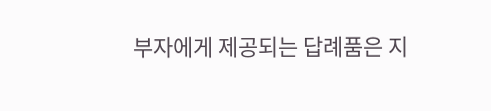부자에게 제공되는 답례품은 지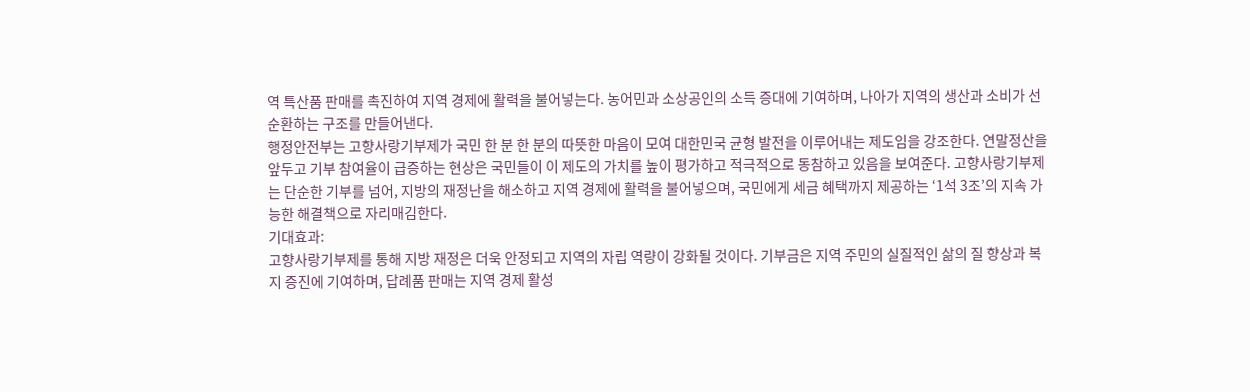역 특산품 판매를 촉진하여 지역 경제에 활력을 불어넣는다. 농어민과 소상공인의 소득 증대에 기여하며, 나아가 지역의 생산과 소비가 선순환하는 구조를 만들어낸다.
행정안전부는 고향사랑기부제가 국민 한 분 한 분의 따뜻한 마음이 모여 대한민국 균형 발전을 이루어내는 제도임을 강조한다. 연말정산을 앞두고 기부 참여율이 급증하는 현상은 국민들이 이 제도의 가치를 높이 평가하고 적극적으로 동참하고 있음을 보여준다. 고향사랑기부제는 단순한 기부를 넘어, 지방의 재정난을 해소하고 지역 경제에 활력을 불어넣으며, 국민에게 세금 혜택까지 제공하는 ‘1석 3조’의 지속 가능한 해결책으로 자리매김한다.
기대효과:
고향사랑기부제를 통해 지방 재정은 더욱 안정되고 지역의 자립 역량이 강화될 것이다. 기부금은 지역 주민의 실질적인 삶의 질 향상과 복지 증진에 기여하며, 답례품 판매는 지역 경제 활성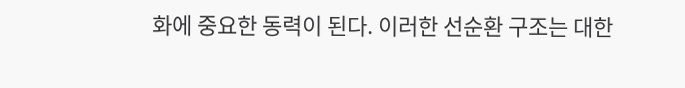화에 중요한 동력이 된다. 이러한 선순환 구조는 대한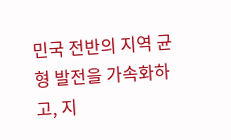민국 전반의 지역 균형 발전을 가속화하고, 지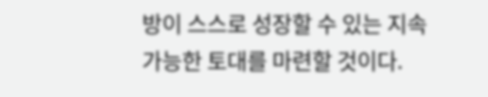방이 스스로 성장할 수 있는 지속 가능한 토대를 마련할 것이다.